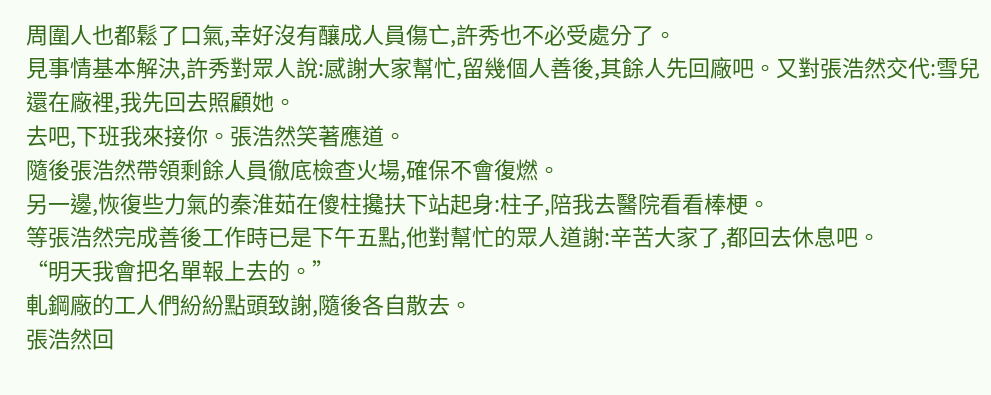周圍人也都鬆了口氣,幸好沒有釀成人員傷亡,許秀也不必受處分了。
見事情基本解決,許秀對眾人說:感謝大家幫忙,留幾個人善後,其餘人先回廠吧。又對張浩然交代:雪兒還在廠裡,我先回去照顧她。
去吧,下班我來接你。張浩然笑著應道。
隨後張浩然帶領剩餘人員徹底檢查火場,確保不會復燃。
另一邊,恢復些力氣的秦淮茹在傻柱攙扶下站起身:柱子,陪我去醫院看看棒梗。
等張浩然完成善後工作時已是下午五點,他對幫忙的眾人道謝:辛苦大家了,都回去休息吧。
“明天我會把名單報上去的。”
軋鋼廠的工人們紛紛點頭致謝,隨後各自散去。
張浩然回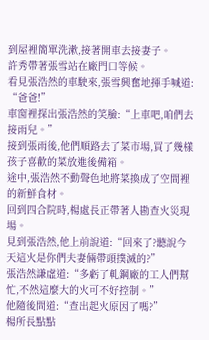到屋裡簡單洗漱,接著開車去接妻子。
許秀帶著張雪站在廠門口等候。
看見張浩然的車駛來,張雪興奮地揮手喊道:
“爸爸!”
車窗裡探出張浩然的笑臉:“上車吧,咱們去接雨兒。”
接到張雨後,他們順路去了菜市場,買了幾樣孩子喜歡的菜放進後備箱。
途中,張浩然不動聲色地將菜換成了空間裡的新鮮食材。
回到四合院時,楊處長正帶著人勘查火災現場。
見到張浩然,他上前說道:“回來了?聽說今天這火是你們夫妻倆帶頭撲滅的?”
張浩然謙虛道:“多虧了軋鋼廠的工人們幫忙,不然這麼大的火可不好控制。”
他隨後問道:“查出起火原因了嗎?”
楊所長點點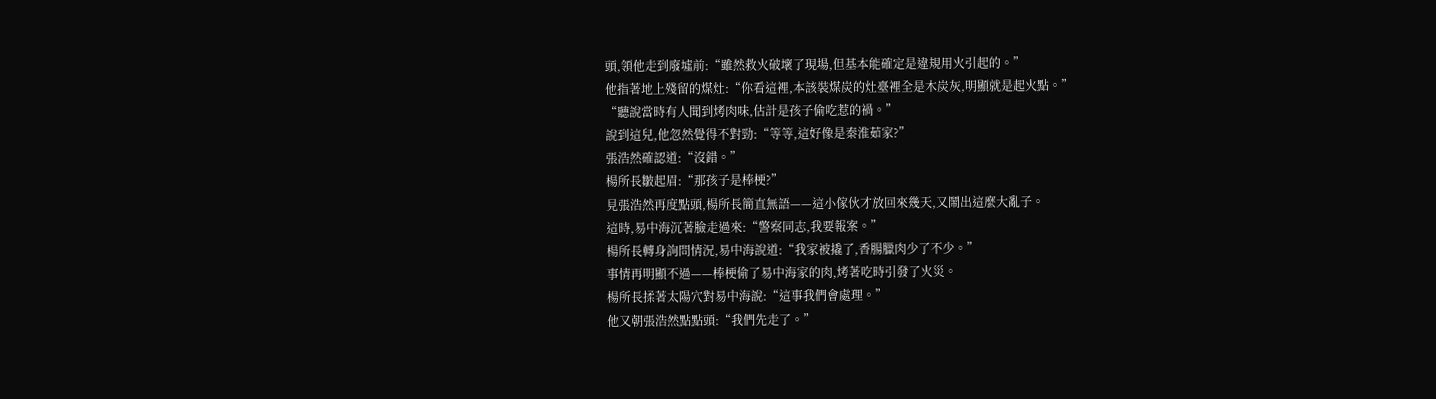頭,領他走到廢墟前:“雖然救火破壞了現場,但基本能確定是違規用火引起的。”
他指著地上殘留的煤灶:“你看這裡,本該裝煤炭的灶臺裡全是木炭灰,明顯就是起火點。”
“聽說當時有人聞到烤肉味,估計是孩子偷吃惹的禍。”
說到這兒,他忽然覺得不對勁:“等等,這好像是秦淮茹家?”
張浩然確認道:“沒錯。”
楊所長皺起眉:“那孩子是棒梗?”
見張浩然再度點頭,楊所長簡直無語——這小傢伙才放回來幾天,又鬧出這麼大亂子。
這時,易中海沉著臉走過來:“警察同志,我要報案。”
楊所長轉身詢問情況,易中海說道:“我家被撬了,香腸臘肉少了不少。”
事情再明顯不過——棒梗偷了易中海家的肉,烤著吃時引發了火災。
楊所長揉著太陽穴對易中海說:“這事我們會處理。”
他又朝張浩然點點頭:“我們先走了。”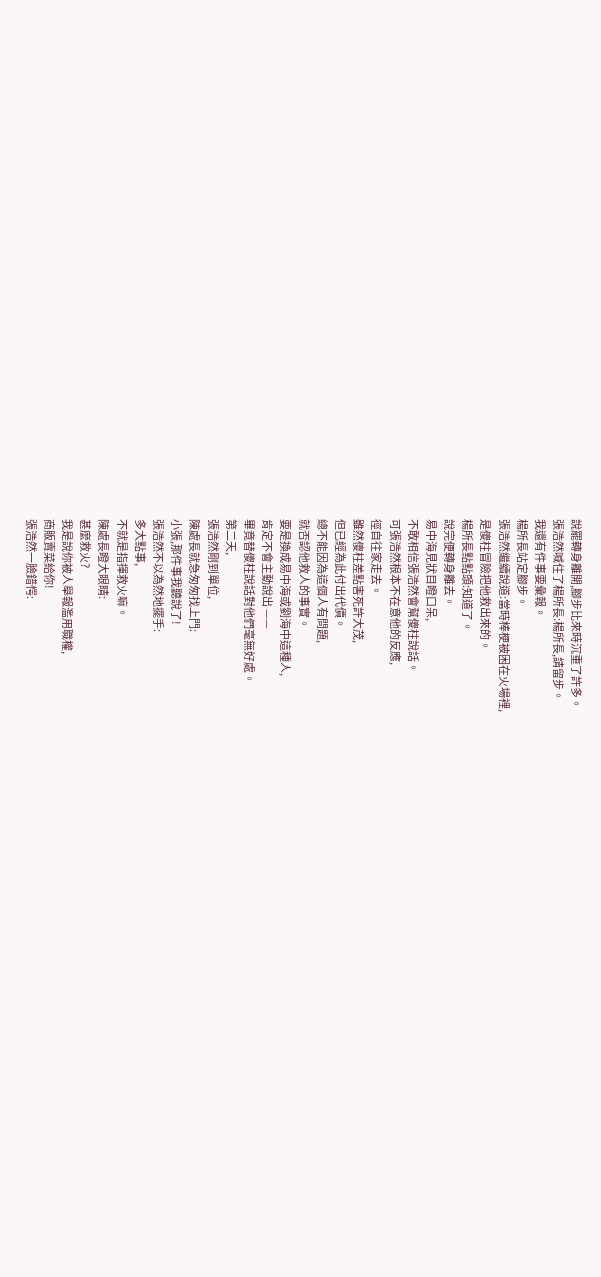說罷轉身離開,腳步比來時沉重了許多。
張浩然喊住了楊所長:楊所長,請留步。
我還有件事要彙報。
楊所長站定腳步。
張浩然繼續說道:當時棒梗被困在火場裡,
是傻柱冒險把他救出來的。
楊所長點點頭:知道了。
說完便轉身離去。
易中海見狀目瞪口呆,
不敢相信張浩然會幫傻柱說話。
可張浩然根本不在意他的反應,
徑自往家走去。
雖然傻柱差點害死許大茂,
但已經為此付出代價。
總不能因為這個人有問題,
就否認他救人的事實。
要是換成易中海或劉海中這種人,
肯定不會主動說出 ——
畢竟替傻柱說話對他們毫無好處。
第二天,
張浩然剛到單位,
陳處長就急匆匆找上門:
小張,那件事我聽說了!
張浩然不以為然地擺手:
多大點事,
不就是指揮救火嘛。
陳處長瞪大眼睛:
甚麼救火?
我是說你被人舉報濫用職權,
商販賣菜給你!
張浩然一臉錯愕: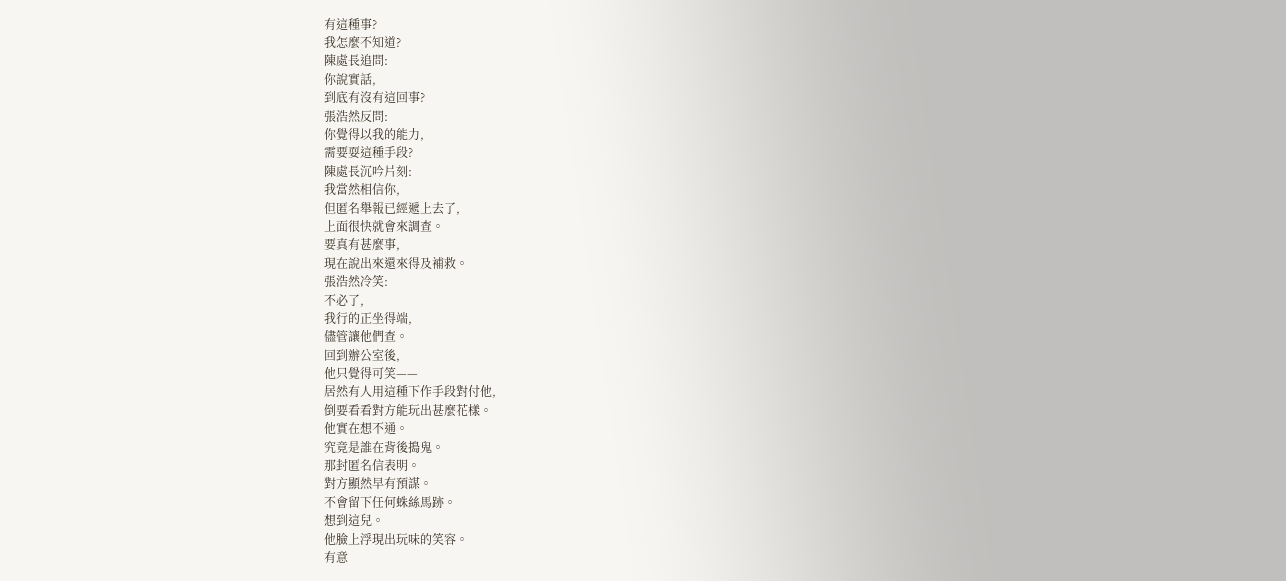有這種事?
我怎麼不知道?
陳處長追問:
你說實話,
到底有沒有這回事?
張浩然反問:
你覺得以我的能力,
需要耍這種手段?
陳處長沉吟片刻:
我當然相信你,
但匿名舉報已經遞上去了,
上面很快就會來調查。
要真有甚麼事,
現在說出來還來得及補救。
張浩然冷笑:
不必了,
我行的正坐得端,
儘管讓他們查。
回到辦公室後,
他只覺得可笑——
居然有人用這種下作手段對付他,
倒要看看對方能玩出甚麼花樣。
他實在想不通。
究竟是誰在背後搗鬼。
那封匿名信表明。
對方顯然早有預謀。
不會留下任何蛛絲馬跡。
想到這兒。
他臉上浮現出玩味的笑容。
有意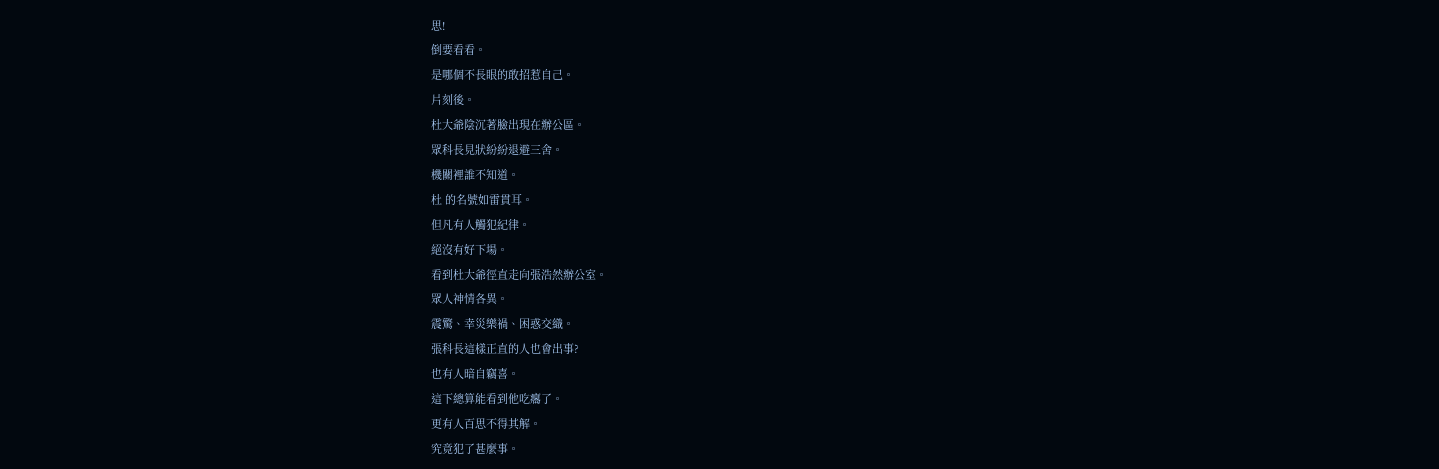思!
倒要看看。
是哪個不長眼的敢招惹自己。
片刻後。
杜大爺陰沉著臉出現在辦公區。
眾科長見狀紛紛退避三舍。
機關裡誰不知道。
杜 的名號如雷貫耳。
但凡有人觸犯紀律。
絕沒有好下場。
看到杜大爺徑直走向張浩然辦公室。
眾人神情各異。
震驚、幸災樂禍、困惑交織。
張科長這樣正直的人也會出事?
也有人暗自竊喜。
這下總算能看到他吃癟了。
更有人百思不得其解。
究竟犯了甚麼事。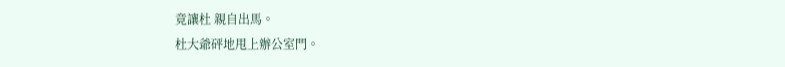竟讓杜 親自出馬。
杜大爺砰地甩上辦公室門。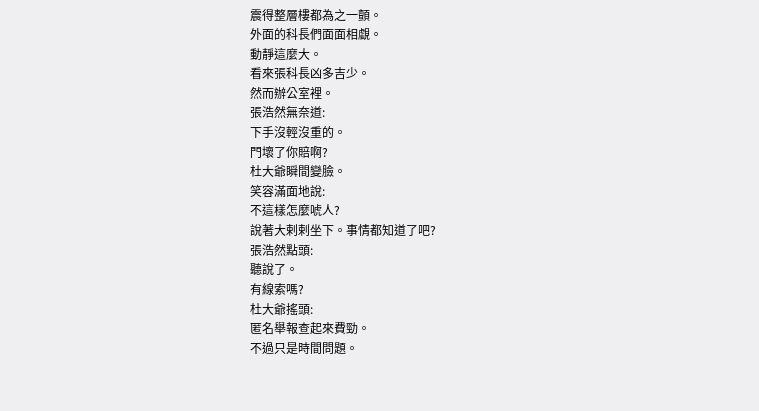震得整層樓都為之一顫。
外面的科長們面面相覷。
動靜這麼大。
看來張科長凶多吉少。
然而辦公室裡。
張浩然無奈道:
下手沒輕沒重的。
門壞了你賠啊?
杜大爺瞬間變臉。
笑容滿面地說:
不這樣怎麼唬人?
說著大剌剌坐下。事情都知道了吧?
張浩然點頭:
聽說了。
有線索嗎?
杜大爺搖頭:
匿名舉報查起來費勁。
不過只是時間問題。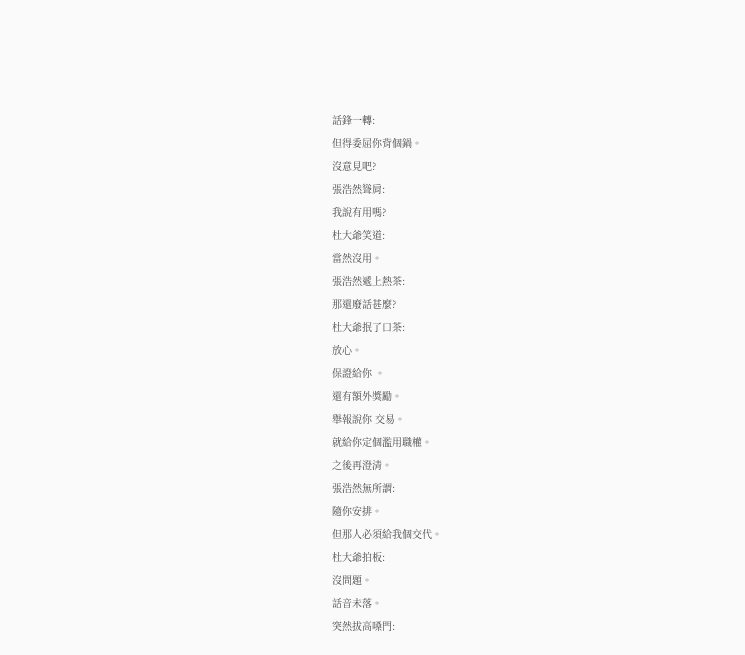話鋒一轉:
但得委屈你背個鍋。
沒意見吧?
張浩然聳肩:
我說有用嗎?
杜大爺笑道:
當然沒用。
張浩然遞上熱茶:
那還廢話甚麼?
杜大爺抿了口茶:
放心。
保證給你 。
還有額外獎勵。
舉報說你 交易。
就給你定個濫用職權。
之後再澄清。
張浩然無所謂:
隨你安排。
但那人必須給我個交代。
杜大爺拍板:
沒問題。
話音未落。
突然拔高嗓門: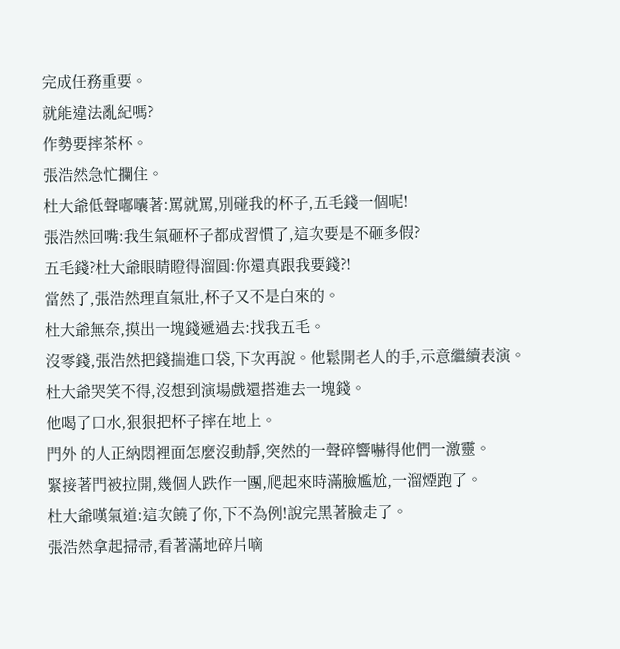完成任務重要。
就能違法亂紀嗎?
作勢要摔茶杯。
張浩然急忙攔住。
杜大爺低聲嘟囔著:罵就罵,別碰我的杯子,五毛錢一個呢!
張浩然回嘴:我生氣砸杯子都成習慣了,這次要是不砸多假?
五毛錢?杜大爺眼睛瞪得溜圓:你還真跟我要錢?!
當然了,張浩然理直氣壯,杯子又不是白來的。
杜大爺無奈,摸出一塊錢遞過去:找我五毛。
沒零錢,張浩然把錢揣進口袋,下次再說。他鬆開老人的手,示意繼續表演。
杜大爺哭笑不得,沒想到演場戲還搭進去一塊錢。
他喝了口水,狠狠把杯子摔在地上。
門外 的人正納悶裡面怎麼沒動靜,突然的一聲碎響嚇得他們一激靈。
緊接著門被拉開,幾個人跌作一團,爬起來時滿臉尷尬,一溜煙跑了。
杜大爺嘆氣道:這次饒了你,下不為例!說完黑著臉走了。
張浩然拿起掃帚,看著滿地碎片嘀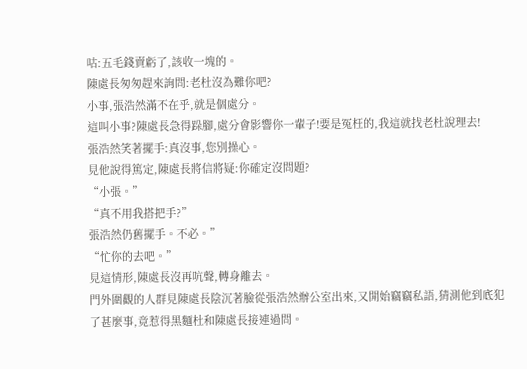咕:五毛錢賣虧了,該收一塊的。
陳處長匆匆趕來詢問:老杜沒為難你吧?
小事,張浩然滿不在乎,就是個處分。
這叫小事?陳處長急得跺腳,處分會影響你一輩子!要是冤枉的,我這就找老杜說理去!
張浩然笑著擺手:真沒事,您別操心。
見他說得篤定,陳處長將信將疑:你確定沒問題?
“小張。”
“真不用我搭把手?”
張浩然仍舊擺手。不必。”
“忙你的去吧。”
見這情形,陳處長沒再吭聲,轉身離去。
門外圍觀的人群見陳處長陰沉著臉從張浩然辦公室出來,又開始竊竊私語,猜測他到底犯了甚麼事,竟惹得黑麵杜和陳處長接連過問。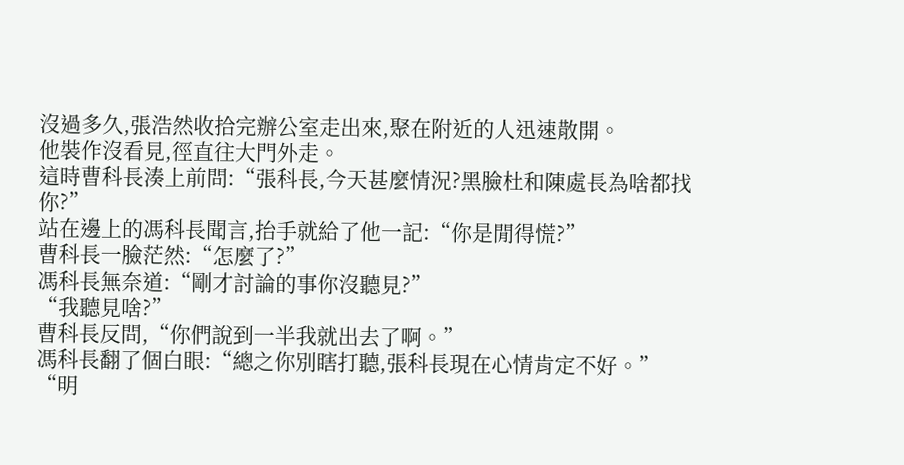沒過多久,張浩然收拾完辦公室走出來,聚在附近的人迅速散開。
他裝作沒看見,徑直往大門外走。
這時曹科長湊上前問:“張科長,今天甚麼情況?黑臉杜和陳處長為啥都找你?”
站在邊上的馮科長聞言,抬手就給了他一記:“你是閒得慌?”
曹科長一臉茫然:“怎麼了?”
馮科長無奈道:“剛才討論的事你沒聽見?”
“我聽見啥?”
曹科長反問,“你們說到一半我就出去了啊。”
馮科長翻了個白眼:“總之你別瞎打聽,張科長現在心情肯定不好。”
“明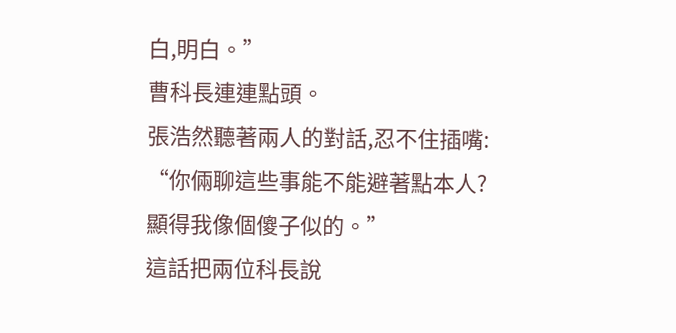白,明白。”
曹科長連連點頭。
張浩然聽著兩人的對話,忍不住插嘴:
“你倆聊這些事能不能避著點本人?顯得我像個傻子似的。”
這話把兩位科長說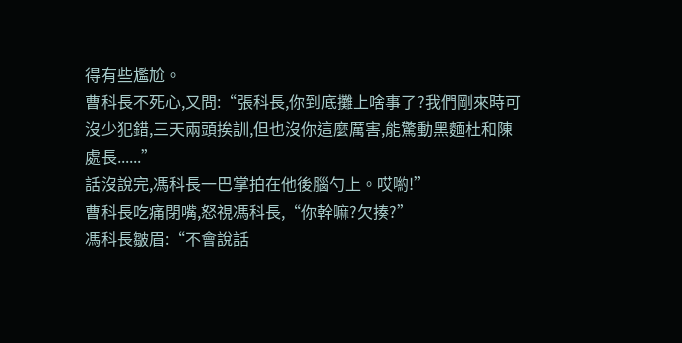得有些尷尬。
曹科長不死心,又問:“張科長,你到底攤上啥事了?我們剛來時可沒少犯錯,三天兩頭挨訓,但也沒你這麼厲害,能驚動黑麵杜和陳處長......”
話沒說完,馮科長一巴掌拍在他後腦勺上。哎喲!”
曹科長吃痛閉嘴,怒視馮科長,“你幹嘛?欠揍?”
馮科長皺眉:“不會說話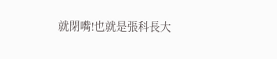就閉嘴!也就是張科長大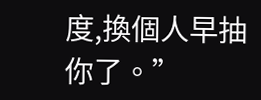度,換個人早抽你了。”